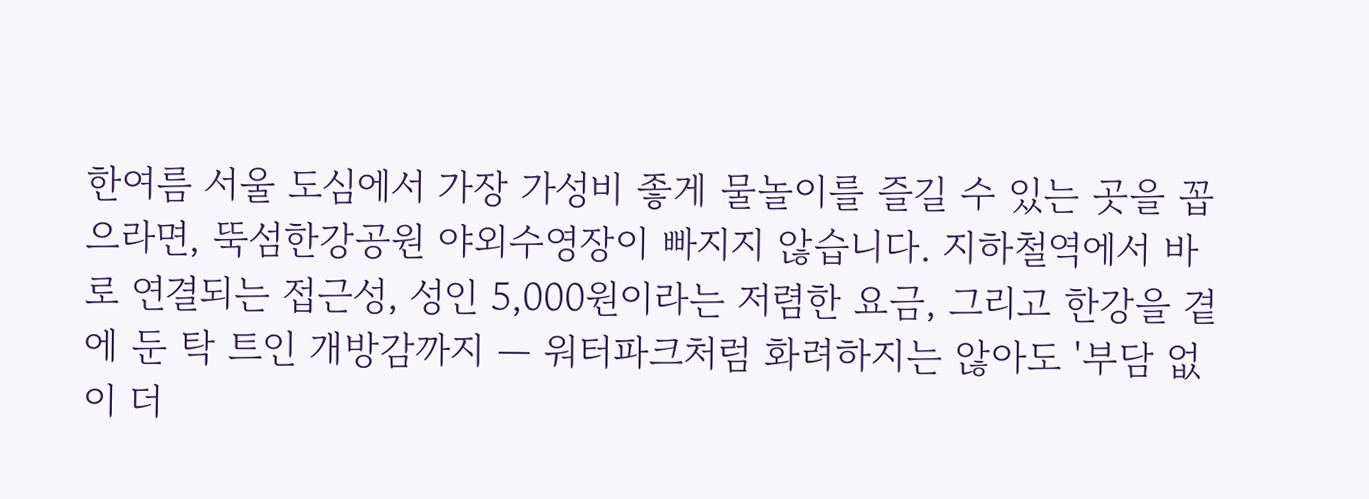한여름 서울 도심에서 가장 가성비 좋게 물놀이를 즐길 수 있는 곳을 꼽으라면, 뚝섬한강공원 야외수영장이 빠지지 않습니다. 지하철역에서 바로 연결되는 접근성, 성인 5,000원이라는 저렴한 요금, 그리고 한강을 곁에 둔 탁 트인 개방감까지 — 워터파크처럼 화려하지는 않아도 '부담 없이 더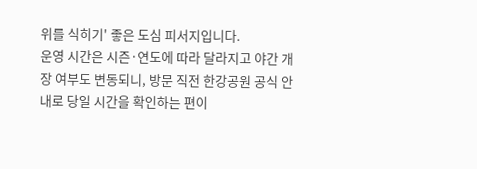위를 식히기' 좋은 도심 피서지입니다.
운영 시간은 시즌·연도에 따라 달라지고 야간 개장 여부도 변동되니, 방문 직전 한강공원 공식 안내로 당일 시간을 확인하는 편이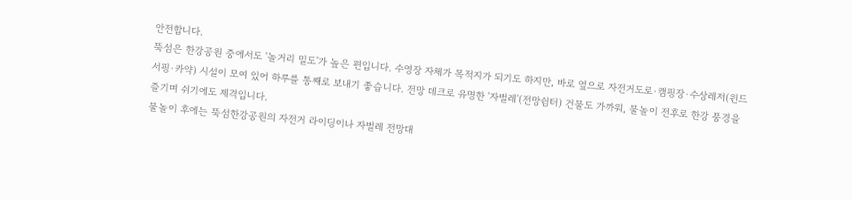안전합니다.
뚝섬은 한강공원 중에서도 '놀거리 밀도'가 높은 편입니다. 수영장 자체가 목적지가 되기도 하지만, 바로 옆으로 자전거도로·캠핑장·수상레저(윈드서핑·카약) 시설이 모여 있어 하루를 통째로 보내기 좋습니다. 전망 데크로 유명한 '자벌레'(전망쉼터) 건물도 가까워, 물놀이 전후로 한강 풍경을 즐기며 쉬기에도 제격입니다.
물놀이 후에는 뚝섬한강공원의 자전거 라이딩이나 자벌레 전망대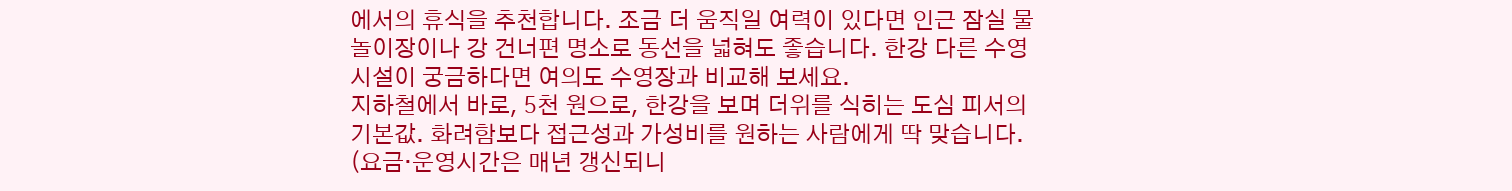에서의 휴식을 추천합니다. 조금 더 움직일 여력이 있다면 인근 잠실 물놀이장이나 강 건너편 명소로 동선을 넓혀도 좋습니다. 한강 다른 수영 시설이 궁금하다면 여의도 수영장과 비교해 보세요.
지하철에서 바로, 5천 원으로, 한강을 보며 더위를 식히는 도심 피서의 기본값. 화려함보다 접근성과 가성비를 원하는 사람에게 딱 맞습니다. (요금·운영시간은 매년 갱신되니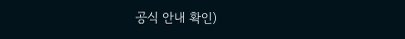공식 안내 확인)